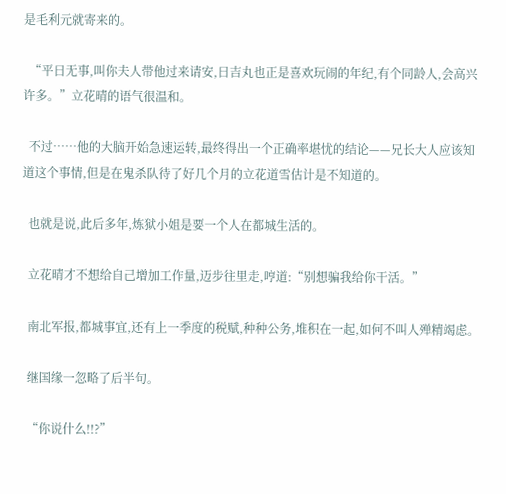是毛利元就寄来的。

  “平日无事,叫你夫人带他过来请安,日吉丸也正是喜欢玩闹的年纪,有个同龄人,会高兴许多。”立花晴的语气很温和。

  不过……他的大脑开始急速运转,最终得出一个正确率堪忧的结论——兄长大人应该知道这个事情,但是在鬼杀队待了好几个月的立花道雪估计是不知道的。

  也就是说,此后多年,炼狱小姐是要一个人在都城生活的。

  立花晴才不想给自己增加工作量,迈步往里走,哼道:“别想骗我给你干活。”

  南北军报,都城事宜,还有上一季度的税赋,种种公务,堆积在一起,如何不叫人殚精竭虑。

  继国缘一忽略了后半句。

  “你说什么!!?”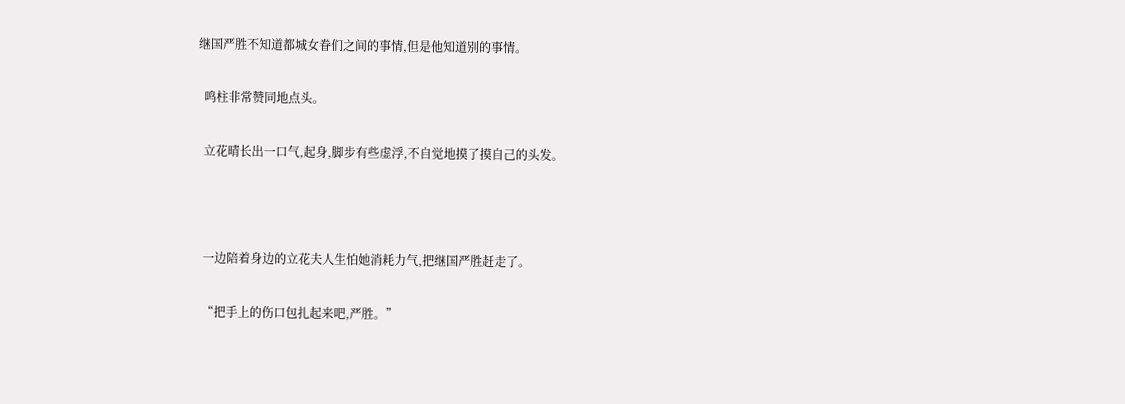继国严胜不知道都城女眷们之间的事情,但是他知道别的事情。

  鸣柱非常赞同地点头。

  立花晴长出一口气,起身,脚步有些虚浮,不自觉地摸了摸自己的头发。



  一边陪着身边的立花夫人生怕她消耗力气,把继国严胜赶走了。

  “把手上的伤口包扎起来吧,严胜。”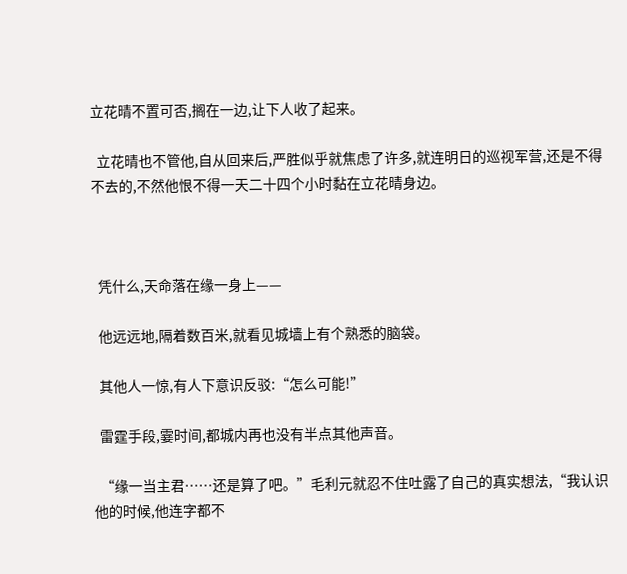立花晴不置可否,搁在一边,让下人收了起来。

  立花晴也不管他,自从回来后,严胜似乎就焦虑了许多,就连明日的巡视军营,还是不得不去的,不然他恨不得一天二十四个小时黏在立花晴身边。



  凭什么,天命落在缘一身上——

  他远远地,隔着数百米,就看见城墙上有个熟悉的脑袋。

  其他人一惊,有人下意识反驳:“怎么可能!”

  雷霆手段,霎时间,都城内再也没有半点其他声音。

  “缘一当主君……还是算了吧。”毛利元就忍不住吐露了自己的真实想法,“我认识他的时候,他连字都不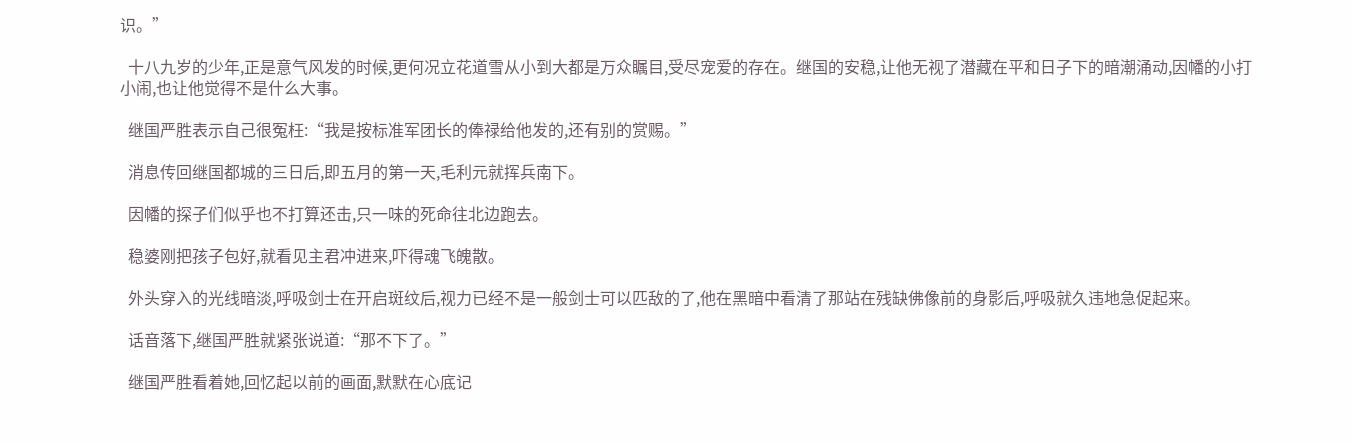识。”

  十八九岁的少年,正是意气风发的时候,更何况立花道雪从小到大都是万众瞩目,受尽宠爱的存在。继国的安稳,让他无视了潜藏在平和日子下的暗潮涌动,因幡的小打小闹,也让他觉得不是什么大事。

  继国严胜表示自己很冤枉:“我是按标准军团长的俸禄给他发的,还有别的赏赐。”

  消息传回继国都城的三日后,即五月的第一天,毛利元就挥兵南下。

  因幡的探子们似乎也不打算还击,只一味的死命往北边跑去。

  稳婆刚把孩子包好,就看见主君冲进来,吓得魂飞魄散。

  外头穿入的光线暗淡,呼吸剑士在开启斑纹后,视力已经不是一般剑士可以匹敌的了,他在黑暗中看清了那站在残缺佛像前的身影后,呼吸就久违地急促起来。

  话音落下,继国严胜就紧张说道:“那不下了。”

  继国严胜看着她,回忆起以前的画面,默默在心底记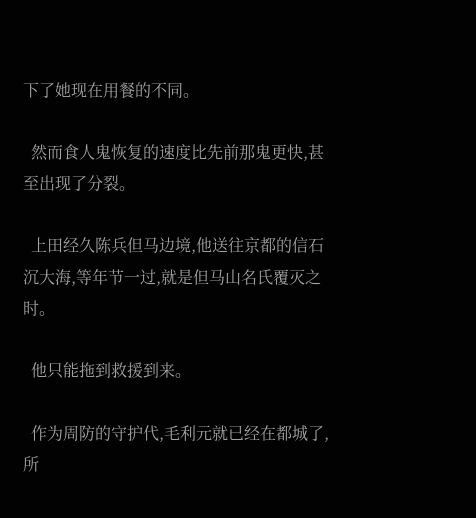下了她现在用餐的不同。

  然而食人鬼恢复的速度比先前那鬼更快,甚至出现了分裂。

  上田经久陈兵但马边境,他送往京都的信石沉大海,等年节一过,就是但马山名氏覆灭之时。

  他只能拖到救援到来。

  作为周防的守护代,毛利元就已经在都城了,所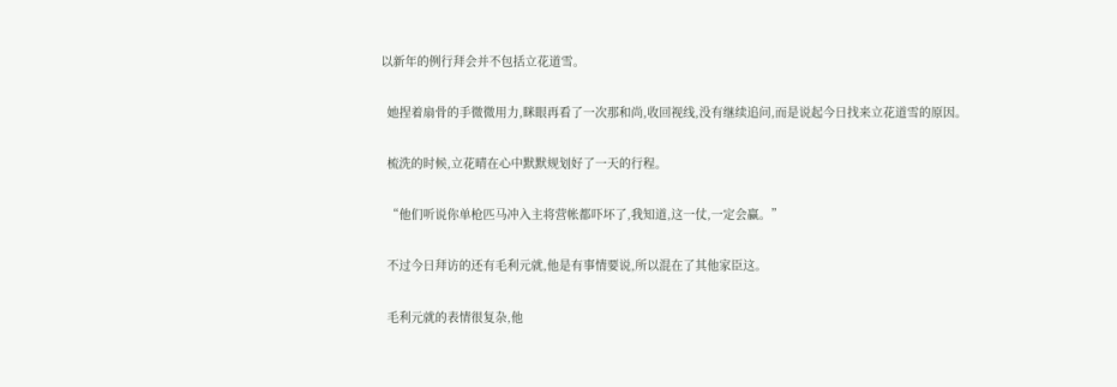以新年的例行拜会并不包括立花道雪。

  她捏着扇骨的手微微用力,眯眼再看了一次那和尚,收回视线,没有继续追问,而是说起今日找来立花道雪的原因。

  梳洗的时候,立花晴在心中默默规划好了一天的行程。

  “他们听说你单枪匹马冲入主将营帐都吓坏了,我知道,这一仗,一定会赢。”

  不过今日拜访的还有毛利元就,他是有事情要说,所以混在了其他家臣这。

  毛利元就的表情很复杂,他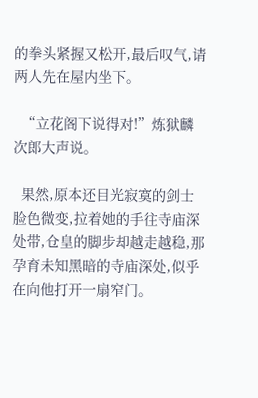的拳头紧握又松开,最后叹气,请两人先在屋内坐下。

  “立花阁下说得对!”炼狱麟次郎大声说。

  果然,原本还目光寂寞的剑士脸色微变,拉着她的手往寺庙深处带,仓皇的脚步却越走越稳,那孕育未知黑暗的寺庙深处,似乎在向他打开一扇窄门。